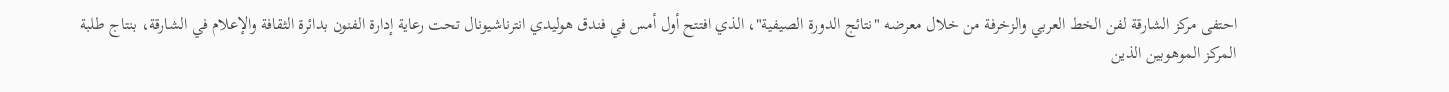احتفى مركز الشارقة لفن الخط العربي والزخرفة من خلال معرضه "نتائج الدورة الصيفية"، الذي افتتح أول أمس في فندق هوليدي انترناشيونال تحت رعاية إدارة الفنون بدائرة الثقافة والإعلام في الشارقة، بنتاج طلبة المركز الموهوبين الذين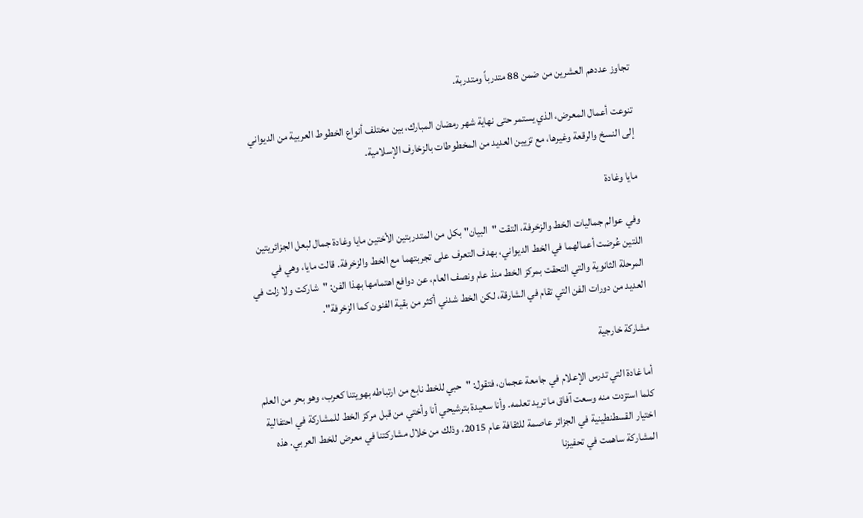تجاوز عددهم العشرين من ضمن 88 متدرباً ومتدربة.

تنوعت أعمال المعرض، الذي يستمر حتى نهاية شهر رمضان المبارك، بين مختلف أنواع الخطوط العربية من الديواني إلى النسخ والرقعة وغيرها، مع تزيين العديد من المخطوطات بالزخارف الإسلامية.

مايا وغادة

وفي عوالم جماليات الخط والزخرفة، التقت "البيان" بكل من المتدربتين الأختين مايا وغادة جمال لبعل الجزائريتين اللتين عُرضت أعمالهما في الخط الديواني، بهدف التعرف على تجربتهما مع الخط والزخرفة. قالت مايا، وهي في المرحلة الثانوية والتي التحقت بمركز الخط منذ عام ونصف العام، عن دوافع اهتمامها بهذا الفن: "شاركت ولا زلت في العديد من دورات الفن التي تقام في الشارقة، لكن الخط شدني أكثر من بقية الفنون كما الزخرفة".

مشاركة خارجية

أما غادة التي تدرس الإعلام في جامعة عجمان، فتقول: "حبي للخط نابع من ارتباطه بهويتنا كعرب، وهو بحر من العلم كلما استزدت منه وسعت آفاق ما تريد تعلمه. وأنا سعيدة بترشيحي أنا وأختي من قبل مركز الخط للمشاركة في احتفالية اختيار القسطنطينية في الجزائر عاصمة للثقافة عام 2015، وذلك من خلال مشاركتنا في معرض للخط العربي. هذه المشاركة ساهمت في تحفيزنا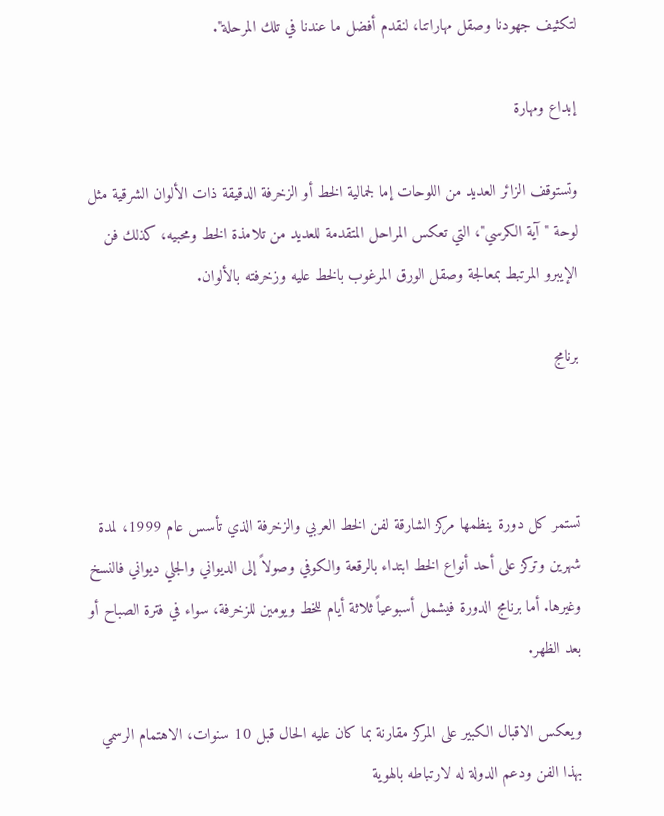لتكثيف جهودنا وصقل مهاراتنا، لنقدم أفضل ما عندنا في تلك المرحلة".

إبداع ومهارة

وتستوقف الزائر العديد من اللوحات إما لجمالية الخط أو الزخرفة الدقيقة ذات الألوان الشرقية مثل لوحة "آية الكرسي"، التي تعكس المراحل المتقدمة للعديد من تلامذة الخط ومحبيه، كذلك فن الإيبرو المرتبط بمعالجة وصقل الورق المرغوب بالخط عليه وزخرفته بالألوان.

برنامج



تستمر كل دورة ينظمها مركز الشارقة لفن الخط العربي والزخرفة الذي تأسس عام 1999، لمدة شهرين وتركز على أحد أنواع الخط ابتداء بالرقعة والكوفي وصولاً إلى الديواني والجلي ديواني فالنسخ وغيرها. أما برنامج الدورة فيشمل أسبوعياً ثلاثة أيام للخط ويومين للزخرفة، سواء في فترة الصباح أو بعد الظهر.

ويعكس الاقبال الكبير على المركز مقارنة بما كان عليه الحال قبل 10 سنوات، الاهتمام الرسمي بهذا الفن ودعم الدولة له لارتباطه بالهوية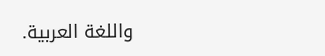واللغة العربية.